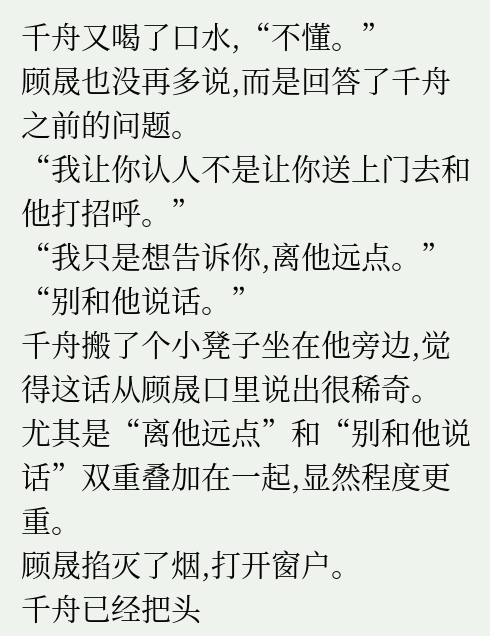千舟又喝了口水,“不懂。”
顾晟也没再多说,而是回答了千舟之前的问题。
“我让你认人不是让你送上门去和他打招呼。”
“我只是想告诉你,离他远点。”
“别和他说话。”
千舟搬了个小凳子坐在他旁边,觉得这话从顾晟口里说出很稀奇。
尤其是“离他远点”和“别和他说话”双重叠加在一起,显然程度更重。
顾晟掐灭了烟,打开窗户。
千舟已经把头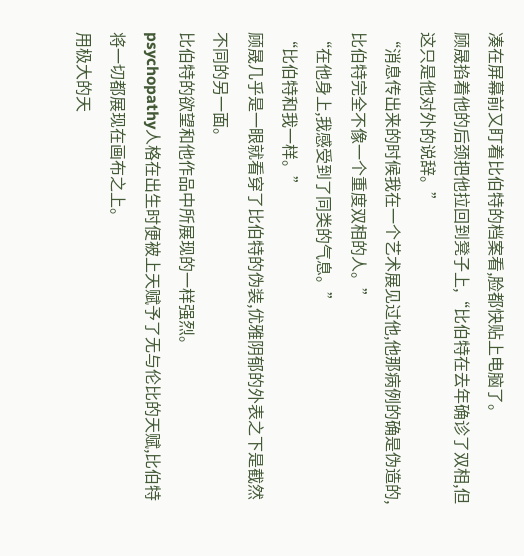凑在屏幕前又盯着比伯特的档案看,脸都快贴上电脑了。
顾晟掐着他的后颈把他拉回到凳子上,“比伯特在去年确诊了双相,但这只是他对外的说辞。”
“消息传出来的时候我在一个艺术展见过他,他那病例的确是伪造的,比伯特完全不像一个重度双相的人。”
“在他身上,我感受到了同类的气息。”
“比伯特和我一样。”
顾晟几乎是一眼就看穿了比伯特的伪装,优雅阴郁的外表之下是截然不同的另一面。
比伯特的欲望和他作品中所展现的一样强烈。
psychopathy人格在出生时便被上天赋予了无与伦比的天赋,比伯特将一切都展现在画布之上。
用极大的天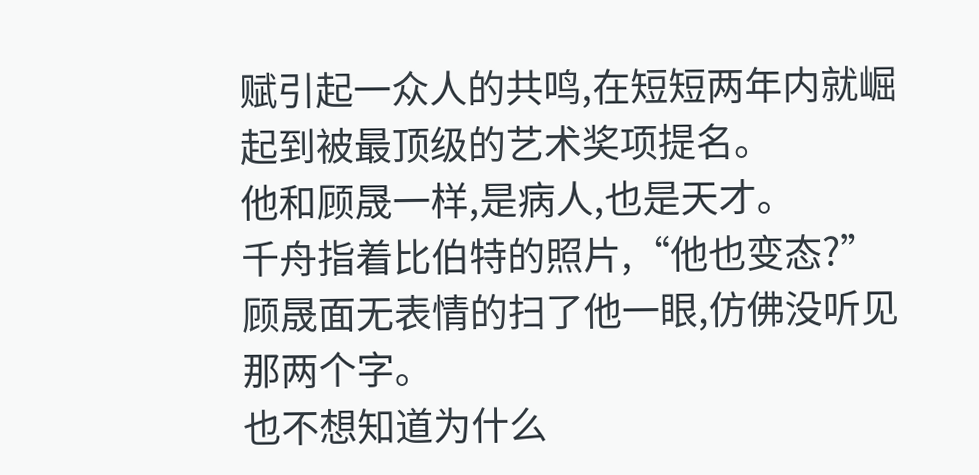赋引起一众人的共鸣,在短短两年内就崛起到被最顶级的艺术奖项提名。
他和顾晟一样,是病人,也是天才。
千舟指着比伯特的照片,“他也变态?”
顾晟面无表情的扫了他一眼,仿佛没听见那两个字。
也不想知道为什么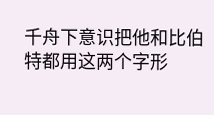千舟下意识把他和比伯特都用这两个字形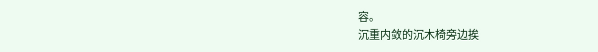容。
沉重内敛的沉木椅旁边挨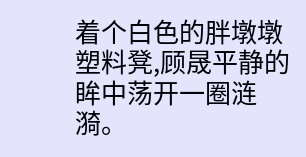着个白色的胖墩墩塑料凳,顾晟平静的眸中荡开一圈涟漪。